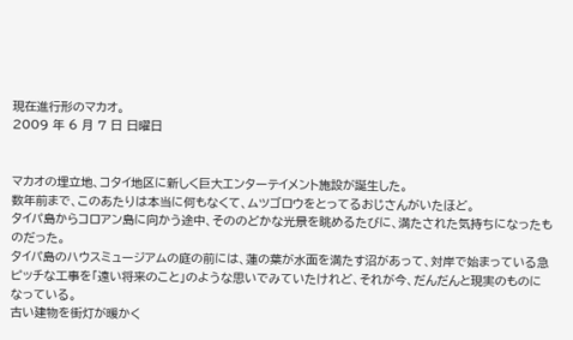現在進行形のマカオ。
2009 年 6 月 7 日 日曜日


マカオの埋立地、コタイ地区に新しく巨大エンターテイメント施設が誕生した。
数年前まで、このあたりは本当に何もなくて、ムツゴロウをとってるおじさんがいたほど。
タイパ島からコロアン島に向かう途中、そののどかな光景を眺めるたびに、満たされた気持ちになったものだった。
タイパ島のハウスミュージアムの庭の前には、蓮の葉が水面を満たす沼があって、対岸で始まっている急ピッチな工事を「遠い将来のこと」のような思いでみていたけれど、それが今、だんだんと現実のものになっている。
古い建物を街灯が暖かく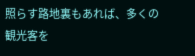照らす路地裏もあれば、多くの観光客を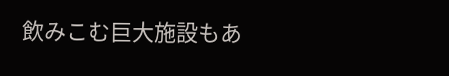飲みこむ巨大施設もあ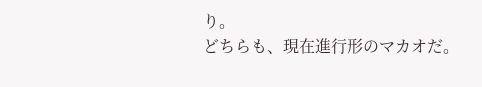り。
どちらも、現在進行形のマカオだ。